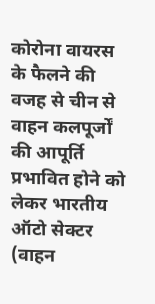कोरोना वायरस के फैलने की वजह से चीन से वाहन कलपूर्जों की आपूर्ति प्रभावित होने को लेकर भारतीय ऑटो सेक्टर (वाहन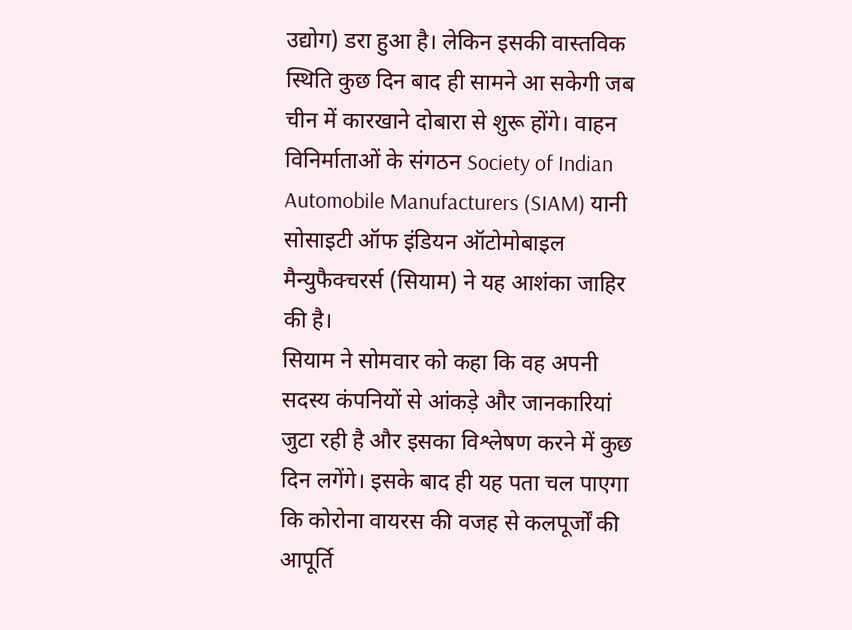उद्योग) डरा हुआ है। लेकिन इसकी वास्तविक स्थिति कुछ दिन बाद ही सामने आ सकेगी जब चीन में कारखाने दोबारा से शुरू होंगे। वाहन विनिर्माताओं के संगठन Society of Indian Automobile Manufacturers (SIAM) यानी सोसाइटी ऑफ इंडियन ऑटोमोबाइल मैन्युफैक्चरर्स (सियाम) ने यह आशंका जाहिर की है।
सियाम ने सोमवार को कहा कि वह अपनी सदस्य कंपनियों से आंकड़े और जानकारियां जुटा रही है और इसका विश्लेषण करने में कुछ दिन लगेंगे। इसके बाद ही यह पता चल पाएगा कि कोरोना वायरस की वजह से कलपूर्जों की आपूर्ति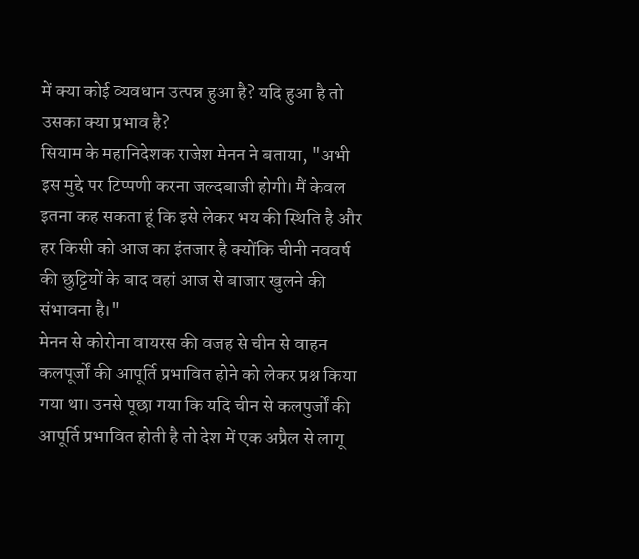में क्या कोई व्यवधान उत्पन्न हुआ है? यदि हुआ है तो उसका क्या प्रभाव है?
सियाम के महानिदेशक राजेश मेनन ने बताया, "अभी इस मुद्दे पर टिप्पणी करना जल्दबाजी होगी। मैं केवल इतना कह सकता हूं कि इसे लेकर भय की स्थिति है और हर किसी को आज का इंतजार है क्योंकि चीनी नववर्ष की छुट्टियों के बाद वहां आज से बाजार खुलने की संभावना है।"
मेनन से कोरोना वायरस की वजह से चीन से वाहन कलपूर्जों की आपूर्ति प्रभावित होने को लेकर प्रश्न किया गया था। उनसे पूछा गया कि यदि चीन से कलपुर्जों की आपूर्ति प्रभावित होती है तो देश में एक अप्रैल से लागू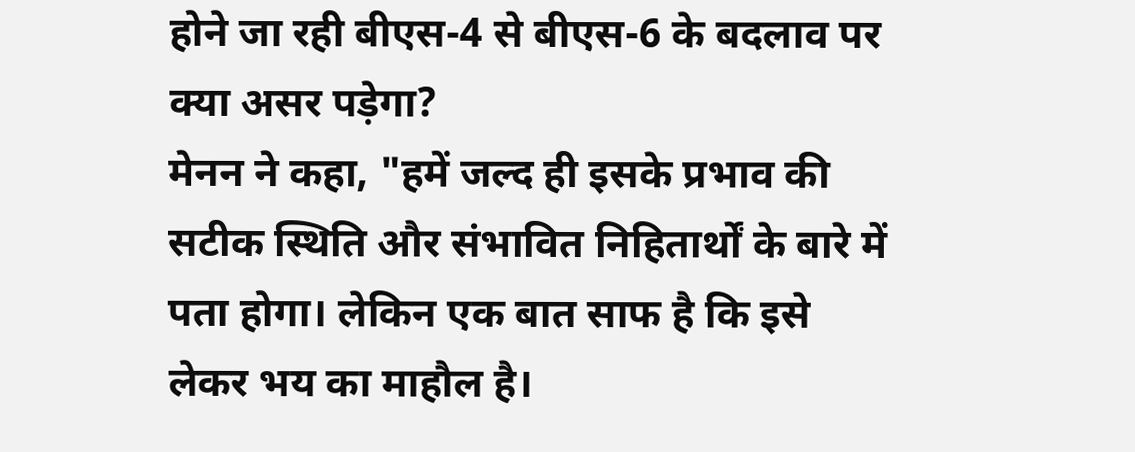होने जा रही बीएस-4 से बीएस-6 के बदलाव पर क्या असर पड़ेगा?
मेनन ने कहा, "हमें जल्द ही इसके प्रभाव की सटीक स्थिति और संभावित निहितार्थों के बारे में पता होगा। लेकिन एक बात साफ है कि इसे लेकर भय का माहौल है।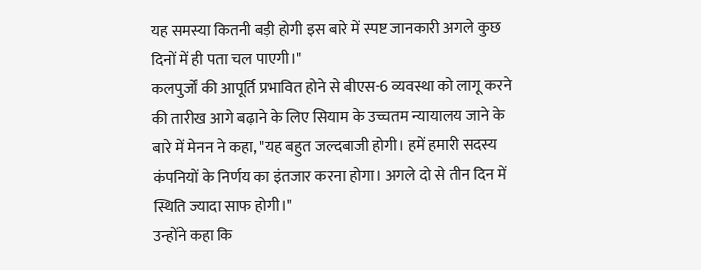यह समस्या कितनी बड़ी होगी इस बारे में स्पष्ट जानकारी अगले कुछ दिनों में ही पता चल पाएगी।"
कलपुर्जों की आपूर्ति प्रभावित होने से बीएस-6 व्यवस्था को लागू करने की तारीख आगे बढ़ाने के लिए सियाम के उच्चतम न्यायालय जाने के बारे में मेनन ने कहा, "यह बहुत जल्दबाजी होगी। हमें हमारी सदस्य कंपनियों के निर्णय का इंतजार करना होगा। अगले दो से तीन दिन में स्थिति ज्यादा साफ होगी।"
उन्होंने कहा कि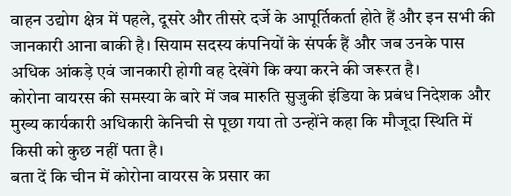वाहन उद्योग क्षेत्र में पहले, दूसरे और तीसरे दर्जे के आपूर्तिकर्ता होते हैं और इन सभी की जानकारी आना बाकी है। सियाम सदस्य कंपनियों के संपर्क हैं और जब उनके पास अधिक आंकड़े एवं जानकारी होगी वह देखेंगे कि क्या करने की जरूरत है।
कोरोना वायरस की समस्या के बारे में जब मारुति सुजुकी इंडिया के प्रबंध निदेशक और मुख्य कार्यकारी अधिकारी केनिची से पूछा गया तो उन्होंने कहा कि मौजूदा स्थिति में किसी को कुछ नहीं पता है।
बता दें कि चीन में कोरोना वायरस के प्रसार का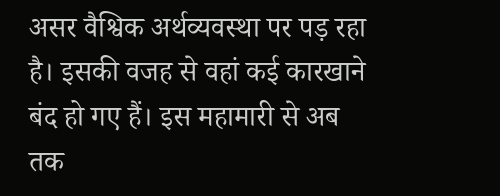असर वैश्विक अर्थव्यवस्था पर पड़ रहा है। इसकी वजह से वहां कई कारखाने बंद हो गए हैं। इस महामारी से अब तक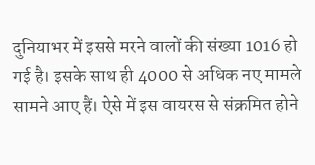दुनियाभर में इससे मरने वालों की संख्या 1016 हो गई है। इसके साथ ही 4000 से अधिक नए मामले सामने आए हैं। ऐसे में इस वायरस से संक्रमित होने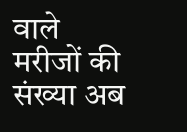वाले मरीजों की संख्या अब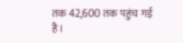तक 42,600 तक पहुंच गई है।